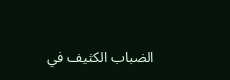الضباب الكثيف في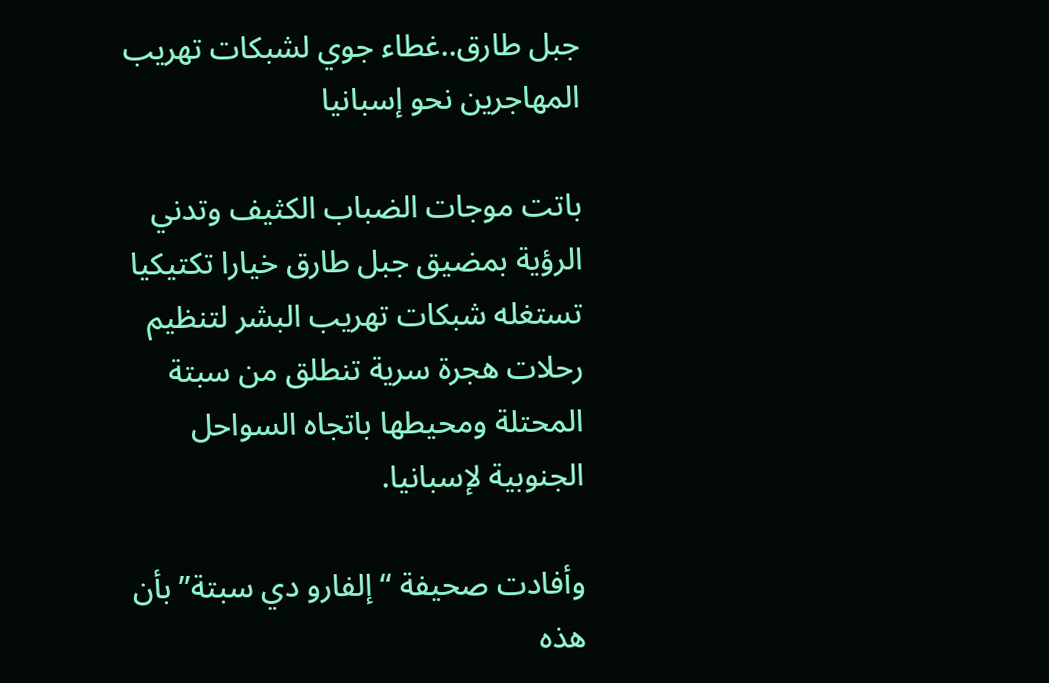جبل طارق..غطاء جوي لشبكات تهريب المهاجرين نحو إسبانيا

باتت موجات الضباب الكثيف وتدني الرؤية بمضيق جبل طارق خيارا تكتيكيا تستغله شبكات تهريب البشر لتنظيم رحلات هجرة سرية تنطلق من سبتة المحتلة ومحيطها باتجاه السواحل الجنوبية لإسبانيا.

وأفادت صحيفة “إلفارو دي سبتة” بأن هذه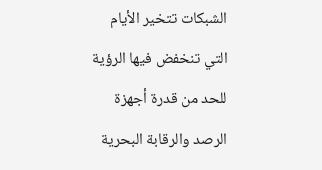الشبكات تتخير الأيام التي تنخفض فيها الرؤية للحد من قدرة أجهزة الرصد والرقابة البحرية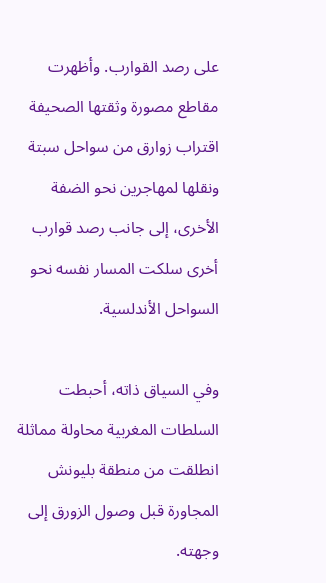على رصد القوارب. وأظهرت مقاطع مصورة وثقتها الصحيفة اقتراب زوارق من سواحل سبتة ونقلها لمهاجرين نحو الضفة الأخرى، إلى جانب رصد قوارب أخرى سلكت المسار نفسه نحو السواحل الأندلسية.

وفي السياق ذاته، أحبطت السلطات المغربية محاولة مماثلة انطلقت من منطقة بليونش المجاورة قبل وصول الزورق إلى وجهته.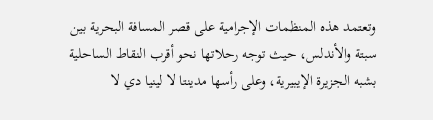وتعتمد هذه المنظمات الإجرامية على قصر المسافة البحرية بين سبتة والأندلس، حيث توجه رحلاتها نحو أقرب النقاط الساحلية بشبه الجزيرة الإيبيرية، وعلى رأسها مدينتا لا لينيا دي لا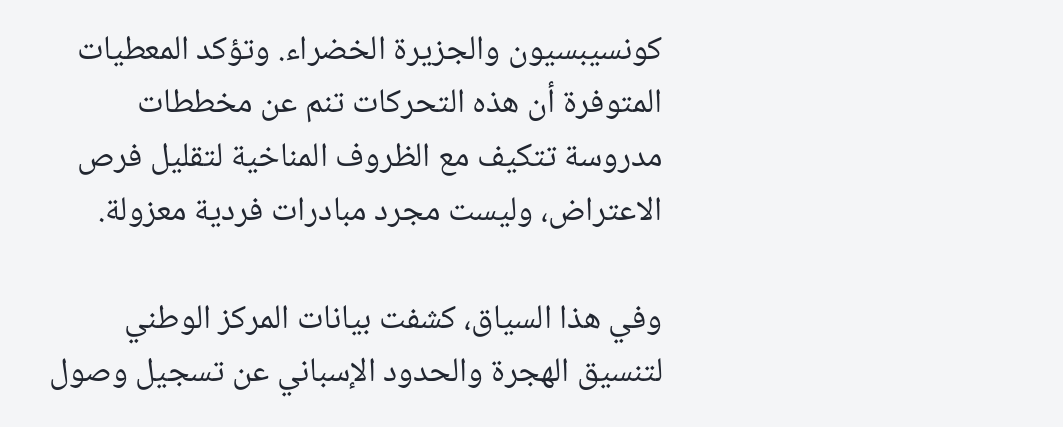كونسيبسيون والجزيرة الخضراء. وتؤكد المعطيات المتوفرة أن هذه التحركات تنم عن مخططات مدروسة تتكيف مع الظروف المناخية لتقليل فرص الاعتراض، وليست مجرد مبادرات فردية معزولة.

وفي هذا السياق، كشفت بيانات المركز الوطني لتنسيق الهجرة والحدود الإسباني عن تسجيل وصول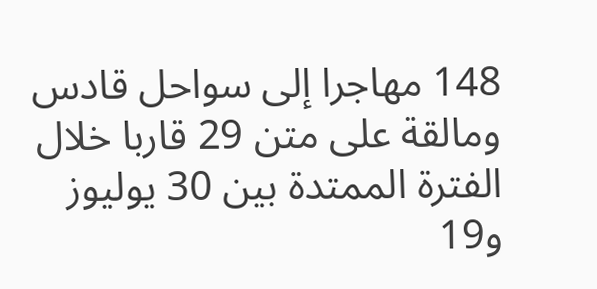148 مهاجرا إلى سواحل قادس ومالقة على متن 29 قاربا خلال الفترة الممتدة بين 30 يوليوز و19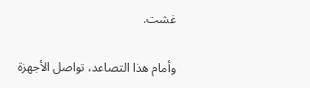غشت.

وأمام هذا التصاعد، تواصل الأجهزة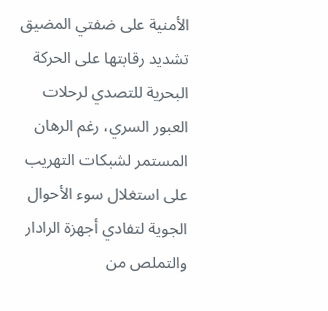الأمنية على ضفتي المضيق تشديد رقابتها على الحركة البحرية للتصدي لرحلات العبور السري، رغم الرهان المستمر لشبكات التهريب على استغلال سوء الأحوال الجوية لتفادي أجهزة الرادار والتملص من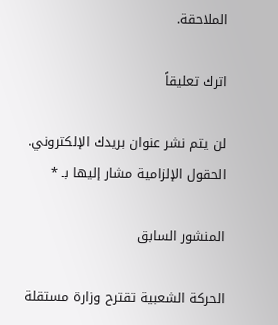الملاحقة.

اترك تعليقاً

لن يتم نشر عنوان بريدك الإلكتروني. الحقول الإلزامية مشار إليها بـ *

المنشور السابق

الحركة الشعبية تقترح وزارة مستقلة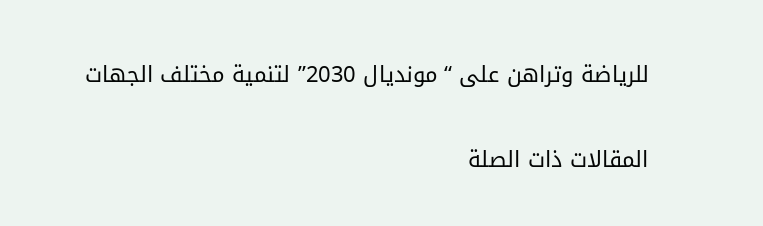للرياضة وتراهن على “مونديال 2030” لتنمية مختلف الجهات

المقالات ذات الصلة